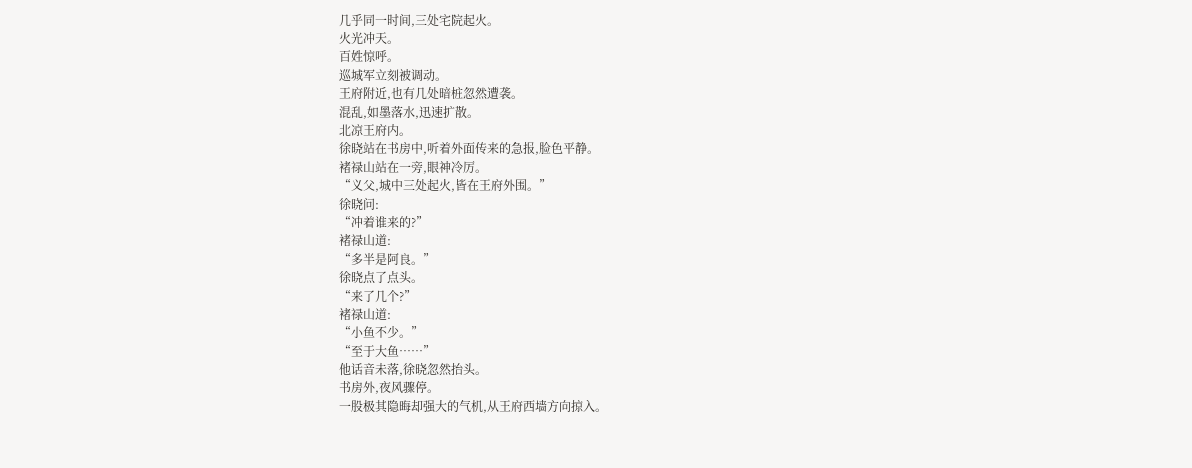几乎同一时间,三处宅院起火。
火光冲天。
百姓惊呼。
巡城军立刻被调动。
王府附近,也有几处暗桩忽然遭袭。
混乱,如墨落水,迅速扩散。
北凉王府内。
徐晓站在书房中,听着外面传来的急报,脸色平静。
褚禄山站在一旁,眼神冷厉。
“义父,城中三处起火,皆在王府外围。”
徐晓问:
“冲着谁来的?”
褚禄山道:
“多半是阿良。”
徐晓点了点头。
“来了几个?”
褚禄山道:
“小鱼不少。”
“至于大鱼……”
他话音未落,徐晓忽然抬头。
书房外,夜风骤停。
一股极其隐晦却强大的气机,从王府西墙方向掠入。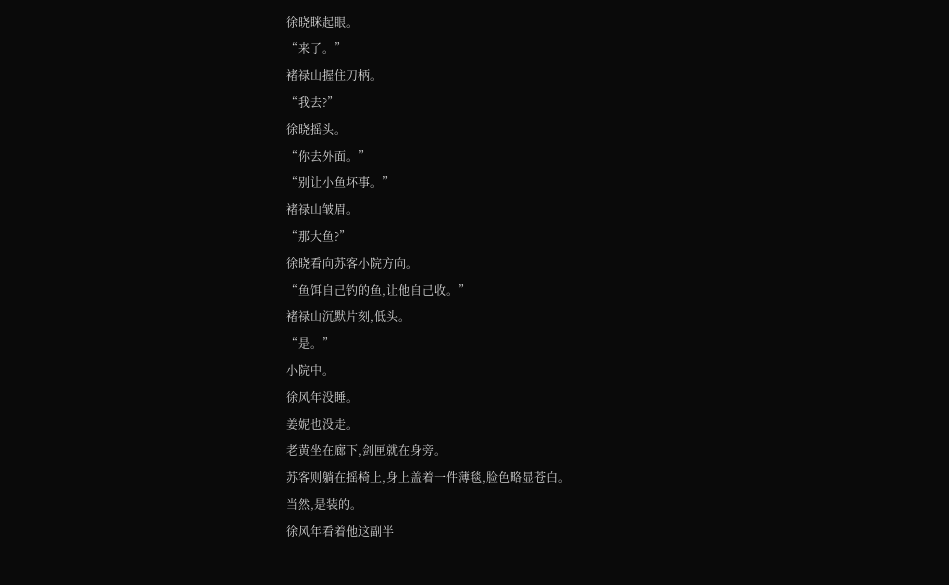徐晓眯起眼。
“来了。”
褚禄山握住刀柄。
“我去?”
徐晓摇头。
“你去外面。”
“别让小鱼坏事。”
褚禄山皱眉。
“那大鱼?”
徐晓看向苏客小院方向。
“鱼饵自己钓的鱼,让他自己收。”
褚禄山沉默片刻,低头。
“是。”
小院中。
徐风年没睡。
姜妮也没走。
老黄坐在廊下,剑匣就在身旁。
苏客则躺在摇椅上,身上盖着一件薄毯,脸色略显苍白。
当然,是装的。
徐风年看着他这副半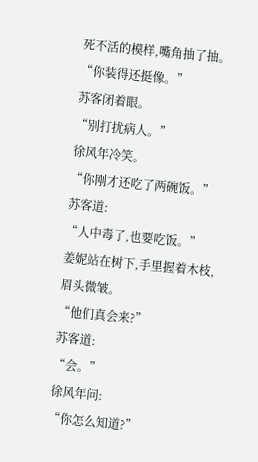死不活的模样,嘴角抽了抽。
“你装得还挺像。”
苏客闭着眼。
“别打扰病人。”
徐风年冷笑。
“你刚才还吃了两碗饭。”
苏客道:
“人中毒了,也要吃饭。”
姜妮站在树下,手里握着木枝,眉头微皱。
“他们真会来?”
苏客道:
“会。”
徐风年问:
“你怎么知道?”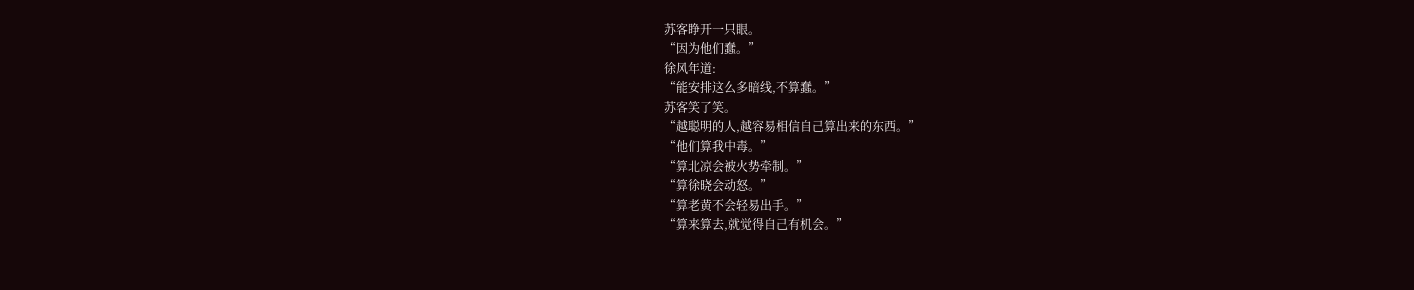苏客睁开一只眼。
“因为他们蠢。”
徐风年道:
“能安排这么多暗线,不算蠢。”
苏客笑了笑。
“越聪明的人,越容易相信自己算出来的东西。”
“他们算我中毒。”
“算北凉会被火势牵制。”
“算徐晓会动怒。”
“算老黄不会轻易出手。”
“算来算去,就觉得自己有机会。”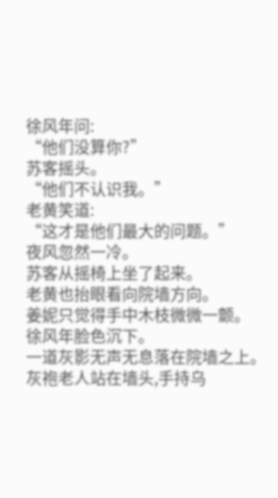徐风年问:
“他们没算你?”
苏客摇头。
“他们不认识我。”
老黄笑道:
“这才是他们最大的问题。”
夜风忽然一冷。
苏客从摇椅上坐了起来。
老黄也抬眼看向院墙方向。
姜妮只觉得手中木枝微微一颤。
徐风年脸色沉下。
一道灰影无声无息落在院墙之上。
灰袍老人站在墙头,手持乌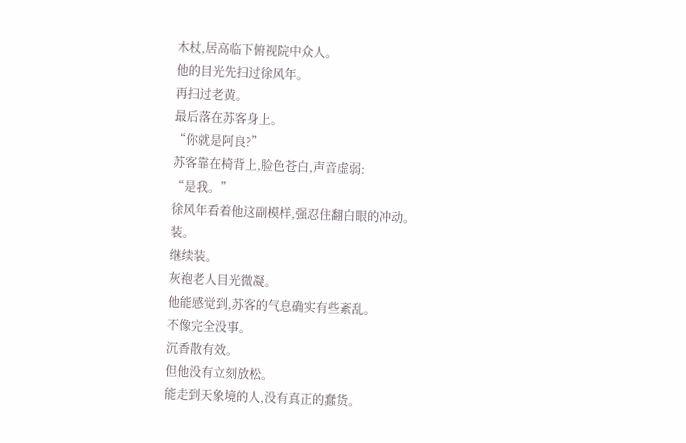木杖,居高临下俯视院中众人。
他的目光先扫过徐风年。
再扫过老黄。
最后落在苏客身上。
“你就是阿良?”
苏客靠在椅背上,脸色苍白,声音虚弱:
“是我。”
徐风年看着他这副模样,强忍住翻白眼的冲动。
装。
继续装。
灰袍老人目光微凝。
他能感觉到,苏客的气息确实有些紊乱。
不像完全没事。
沉香散有效。
但他没有立刻放松。
能走到天象境的人,没有真正的蠢货。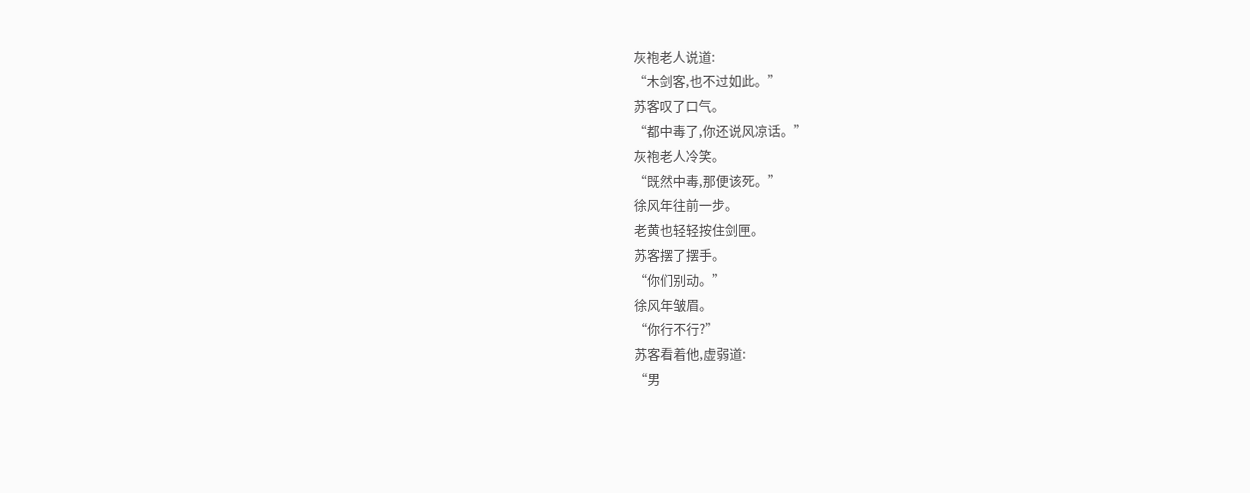灰袍老人说道:
“木剑客,也不过如此。”
苏客叹了口气。
“都中毒了,你还说风凉话。”
灰袍老人冷笑。
“既然中毒,那便该死。”
徐风年往前一步。
老黄也轻轻按住剑匣。
苏客摆了摆手。
“你们别动。”
徐风年皱眉。
“你行不行?”
苏客看着他,虚弱道:
“男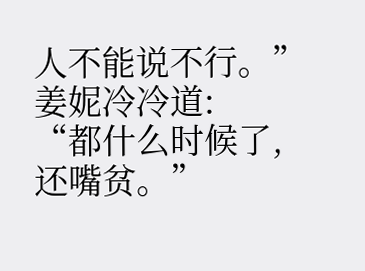人不能说不行。”
姜妮冷冷道:
“都什么时候了,还嘴贫。”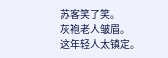苏客笑了笑。
灰袍老人皱眉。
这年轻人太镇定。